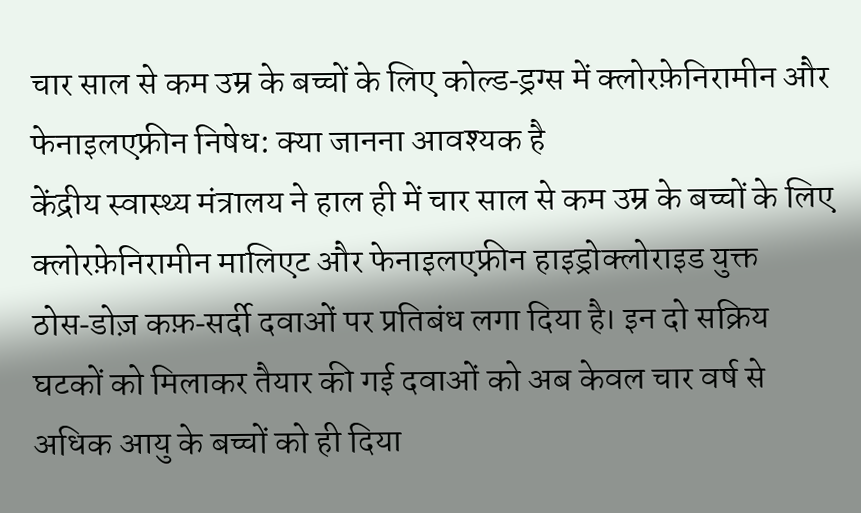चार साल से कम उम्र के बच्चों के लिए कोल्ड‑ड्रग्स में क्लोरफ़ेनिरामीन और फेनाइलएफ्रीन निषेध: क्या जानना आवश्यक है
केंद्रीय स्वास्थ्य मंत्रालय ने हाल ही में चार साल से कम उम्र के बच्चों के लिए क्लोरफ़ेनिरामीन मालिएट और फेनाइलएफ्रीन हाइड्रोक्लोराइड युक्त ठोस‑डोज़ कफ़‑सर्दी दवाओं पर प्रतिबंध लगा दिया है। इन दो सक्रिय घटकों को मिलाकर तैयार की गई दवाओं को अब केवल चार वर्ष से अधिक आयु के बच्चों को ही दिया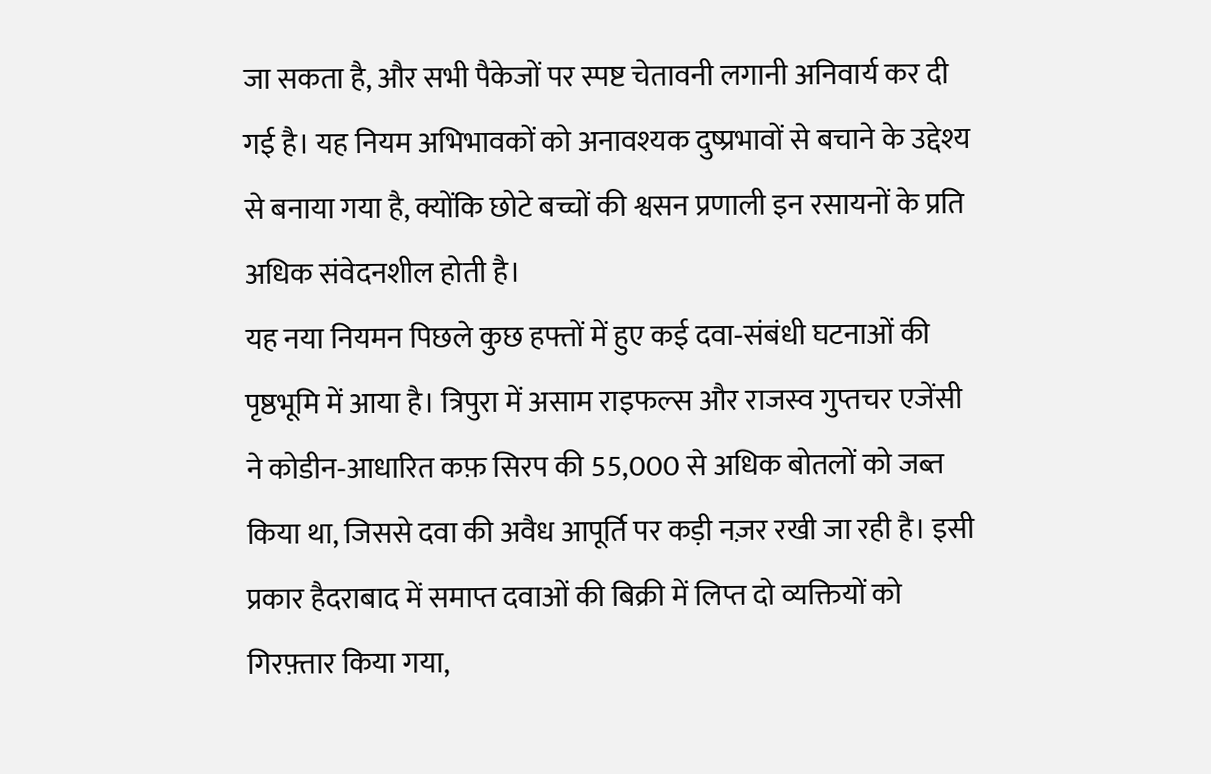जा सकता है, और सभी पैकेजों पर स्पष्ट चेतावनी लगानी अनिवार्य कर दी गई है। यह नियम अभिभावकों को अनावश्यक दुष्प्रभावों से बचाने के उद्देश्य से बनाया गया है, क्योंकि छोटे बच्चों की श्वसन प्रणाली इन रसायनों के प्रति अधिक संवेदनशील होती है।
यह नया नियमन पिछले कुछ हफ्तों में हुए कई दवा‑संबंधी घटनाओं की पृष्ठभूमि में आया है। त्रिपुरा में असाम राइफल्स और राजस्व गुप्तचर एजेंसी ने कोडीन‑आधारित कफ़ सिरप की 55,000 से अधिक बोतलों को जब्त किया था, जिससे दवा की अवैध आपूर्ति पर कड़ी नज़र रखी जा रही है। इसी प्रकार हैदराबाद में समाप्त दवाओं की बिक्री में लिप्त दो व्यक्तियों को गिरफ़्तार किया गया,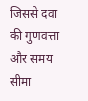जिससे दवा की गुणवत्ता और समय सीमा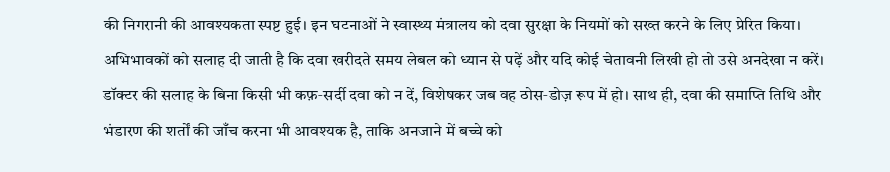की निगरानी की आवश्यकता स्पष्ट हुई। इन घटनाओं ने स्वास्थ्य मंत्रालय को दवा सुरक्षा के नियमों को सख्त करने के लिए प्रेरित किया।
अभिभावकों को सलाह दी जाती है कि दवा खरीदते समय लेबल को ध्यान से पढ़ें और यदि कोई चेतावनी लिखी हो तो उसे अनदेखा न करें। डॉक्टर की सलाह के बिना किसी भी कफ़‑सर्दी दवा को न दें, विशेषकर जब वह ठोस‑डोज़ रूप में हो। साथ ही, दवा की समाप्ति तिथि और भंडारण की शर्तों की जाँच करना भी आवश्यक है, ताकि अनजाने में बच्चे को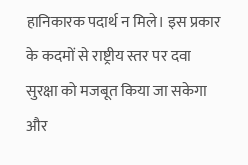हानिकारक पदार्थ न मिले। इस प्रकार के कदमों से राष्ट्रीय स्तर पर दवा सुरक्षा को मजबूत किया जा सकेगा और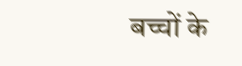बच्चों के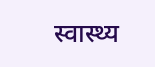स्वास्थ्य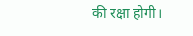की रक्षा होगी।